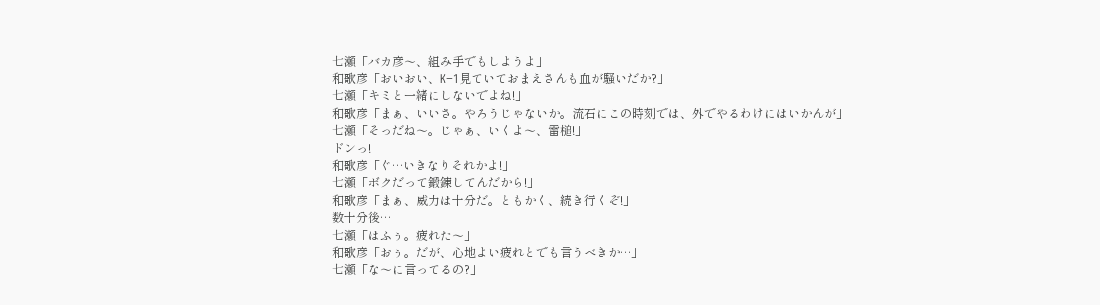七瀬「バカ彦〜、組み手でもしようよ」
和歌彦「おいおい、K−1見ていておまえさんも血が騒いだか?」
七瀬「キミと一緒にしないでよね!」
和歌彦「まぁ、いいさ。やろうじゃないか。流石にこの時刻では、外でやるわけにはいかんが」
七瀬「そっだね〜。じゃぁ、いくよ〜、雷槌!」
ドンっ!
和歌彦「ぐ…いきなりそれかよ!」
七瀬「ボクだって鍛錬してんだから!」
和歌彦「まぁ、威力は十分だ。ともかく、続き行くぞ!」
数十分後…
七瀬「はふぅ。疲れた〜」
和歌彦「おぅ。だが、心地よい疲れとでも言うべきか…」
七瀬「な〜に言ってるの?」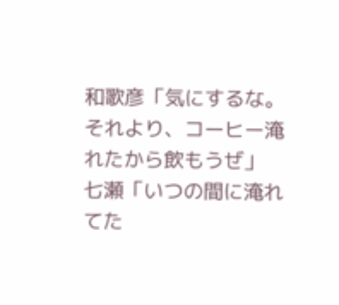和歌彦「気にするな。それより、コーヒー淹れたから飲もうぜ」
七瀬「いつの間に淹れてた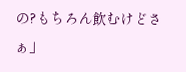の?もちろん飲むけどさぁ」